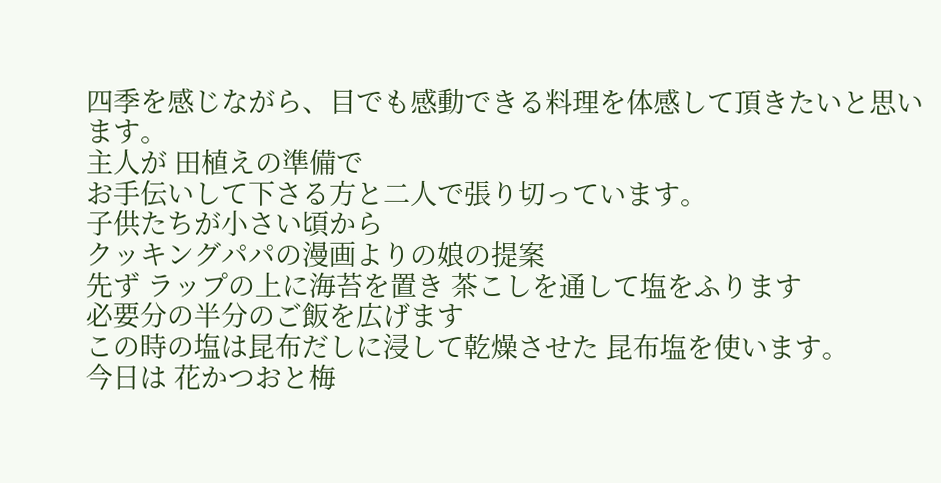四季を感じながら、目でも感動できる料理を体感して頂きたいと思います。
主人が 田植えの準備で
お手伝いして下さる方と二人で張り切っています。
子供たちが小さい頃から
クッキングパパの漫画よりの娘の提案
先ず ラップの上に海苔を置き 茶こしを通して塩をふります
必要分の半分のご飯を広げます
この時の塩は昆布だしに浸して乾燥させた 昆布塩を使います。
今日は 花かつおと梅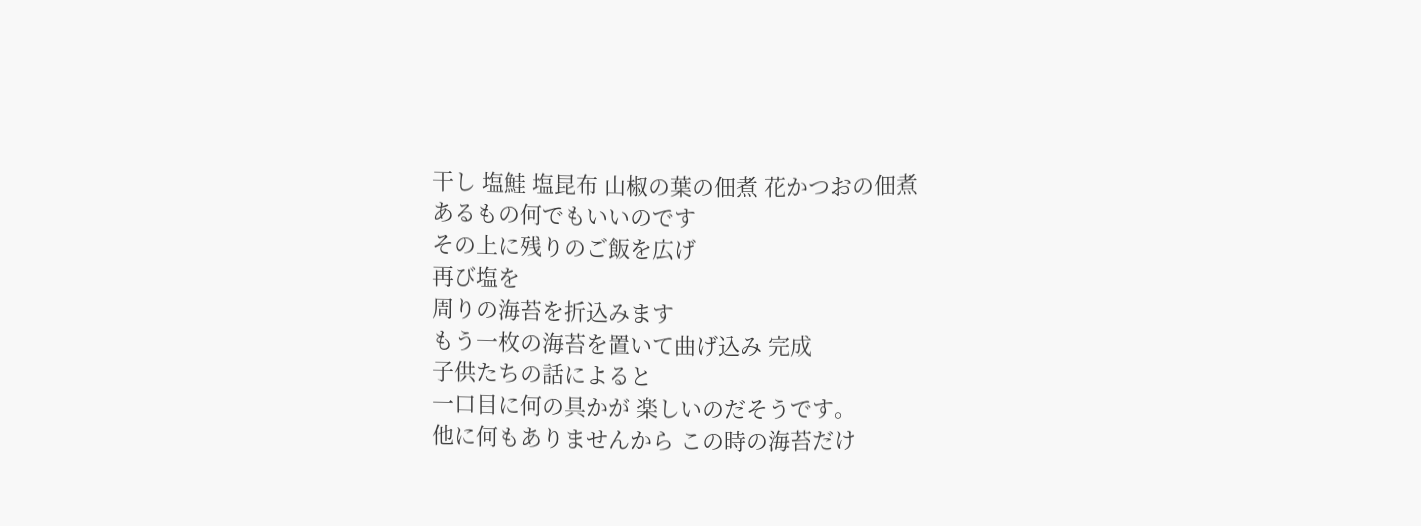干し 塩鮭 塩昆布 山椒の葉の佃煮 花かつおの佃煮
あるもの何でもいいのです
その上に残りのご飯を広げ
再び塩を
周りの海苔を折込みます
もう一枚の海苔を置いて曲げ込み 完成
子供たちの話によると
一口目に何の具かが 楽しいのだそうです。
他に何もありませんから この時の海苔だけ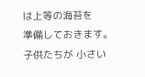は上等の海苔を
準備しておきます。
子供たちが 小さい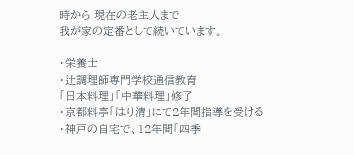時から 現在の老主人まで
我が家の定番として続いています。

・栄養士
・辻調理師専門学校通信教育
「日本料理」「中華料理」修了
・京都料亭「はり清」にて2年間指導を受ける
・神戸の自宅で、12年間「四季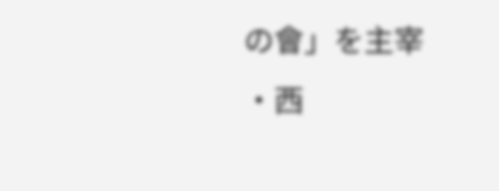の會」を主宰
・西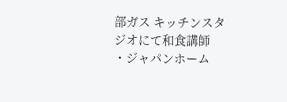部ガス キッチンスタジオにて和食講師
・ジャパンホーム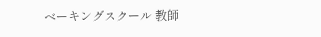ベーキングスクール 教師